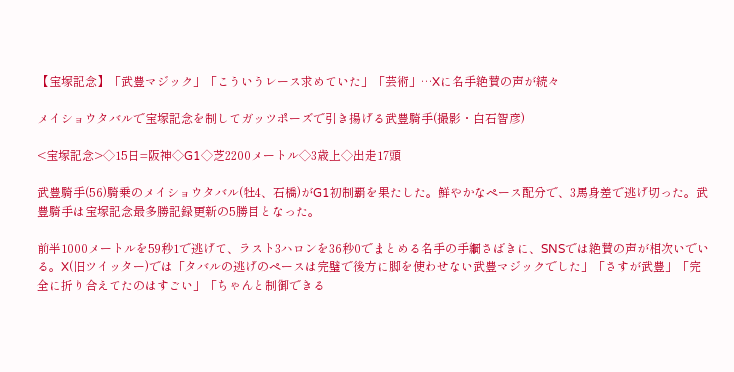【宝塚記念】「武豊マジック」「こういうレース求めていた」「芸術」…Xに名手絶賛の声が続々

メイショウタバルで宝塚記念を制してガッツポーズで引き揚げる武豊騎手(撮影・白石智彦)

<宝塚記念>◇15日=阪神◇G1◇芝2200メートル◇3歳上◇出走17頭

武豊騎手(56)騎乗のメイショウタバル(牡4、石橋)がG1初制覇を果たした。鮮やかなペース配分で、3馬身差で逃げ切った。武豊騎手は宝塚記念最多勝記録更新の5勝目となった。

前半1000メートルを59秒1で逃げて、ラスト3ハロンを36秒0でまとめる名手の手綱さばきに、SNSでは絶賛の声が相次いでいる。X(旧ツイッター)では「タバルの逃げのペースは完璧で後方に脚を使わせない武豊マジックでした」「さすが武豊」「完全に折り合えてたのはすごい」「ちゃんと制御できる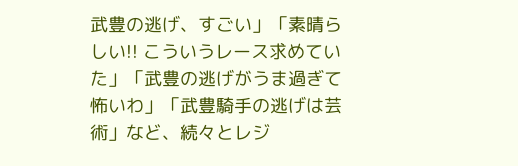武豊の逃げ、すごい」「素晴らしい!! こういうレース求めていた」「武豊の逃げがうま過ぎて怖いわ」「武豊騎手の逃げは芸術」など、続々とレジ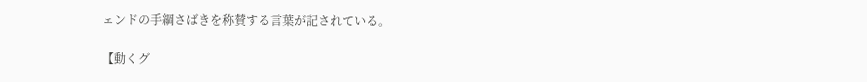ェンドの手綱さばきを称賛する言葉が記されている。

【動くグ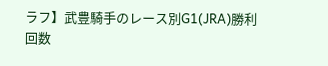ラフ】武豊騎手のレース別G1(JRA)勝利回数